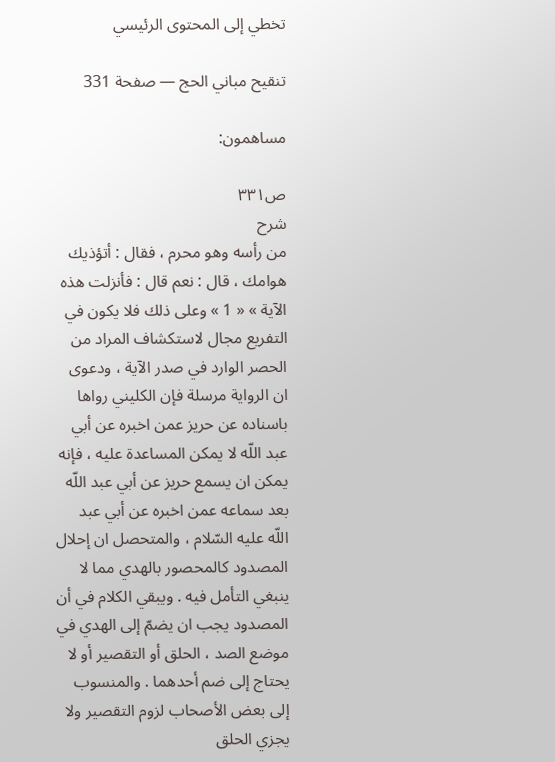تخطي إلى المحتوى الرئيسي

تنقيح مباني الحج — صفحة 331

مساهمون:

ص٣٣١
شرح
من رأسه وهو محرم ، فقال : أتؤذيك هوامك ، قال : نعم قال : فأنزلت هذه الآية » « 1 » وعلى ذلك فلا يكون في التفريع مجال لاستكشاف المراد من الحصر الوارد في صدر الآية ، ودعوى ان الرواية مرسلة فإن الكليني رواها باسناده عن حريز عمن اخبره عن أبي عبد اللّه لا يمكن المساعدة عليه ، فإنه يمكن ان يسمع حريز عن أبي عبد اللّه بعد سماعه عمن اخبره عن أبي عبد اللّه عليه السّلام ، والمتحصل ان إحلال المصدود كالمحصور بالهدي مما لا ينبغي التأمل فيه . ويبقي الكلام في أن المصدود يجب ان يضمّ إلى الهدي في موضع الصد ، الحلق أو التقصير أو لا يحتاج إلى ضم أحدهما . والمنسوب إلى بعض الأصحاب لزوم التقصير ولا يجزي الحلق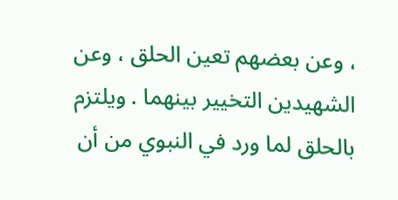، وعن بعضهم تعين الحلق ، وعن الشهيدين التخيير بينهما . ويلتزم بالحلق لما ورد في النبوي من أن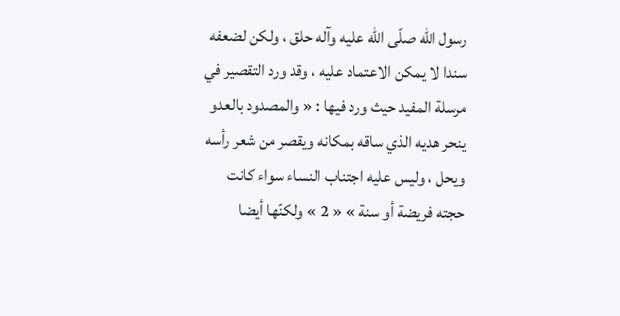رسول اللّه صلّى اللّه عليه وآله حلق ، ولكن لضعفه سندا لا يمكن الاعتماد عليه ، وقد ورد التقصير في مرسلة المفيد حيث ورد فيها : « والمصدود بالعدو ينحر هديه الذي ساقه بمكانه ويقصر من شعر رأسه ويحل ، وليس عليه اجتناب النساء سواء كانت حجته فريضة أو سنة » « 2 » ولكنّها أيضا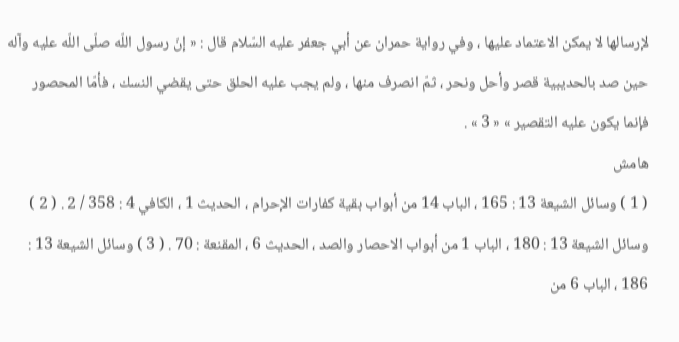لإرسالها لا يمكن الاعتماد عليها ، وفي رواية حمران عن أبي جعفر عليه السّلام قال : « إنّ رسول اللّه صلّى اللّه عليه وآله حين صد بالحديبية قصر وأحل ونحر ، ثمّ انصرف منها ، ولم يجب عليه الحلق حتى يقضي النسك ، فأمّا المحصور فإنما يكون عليه التقصير » « 3 » .
هامش
( 1 ) وسائل الشيعة 13 : 165 ، الباب 14 من أبواب بقية كفارات الإحرام ، الحديث 1 ، الكافي 4 : 358 / 2 . ( 2 ) وسائل الشيعة 13 : 180 ، الباب 1 من أبواب الاحصار والصد ، الحديث 6 ، المقنعة : 70 . ( 3 ) وسائل الشيعة 13 : 186 ، الباب 6 من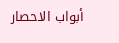أبواب الاحصار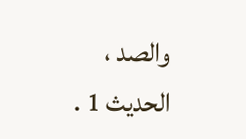والصد ، الحديث 1 .